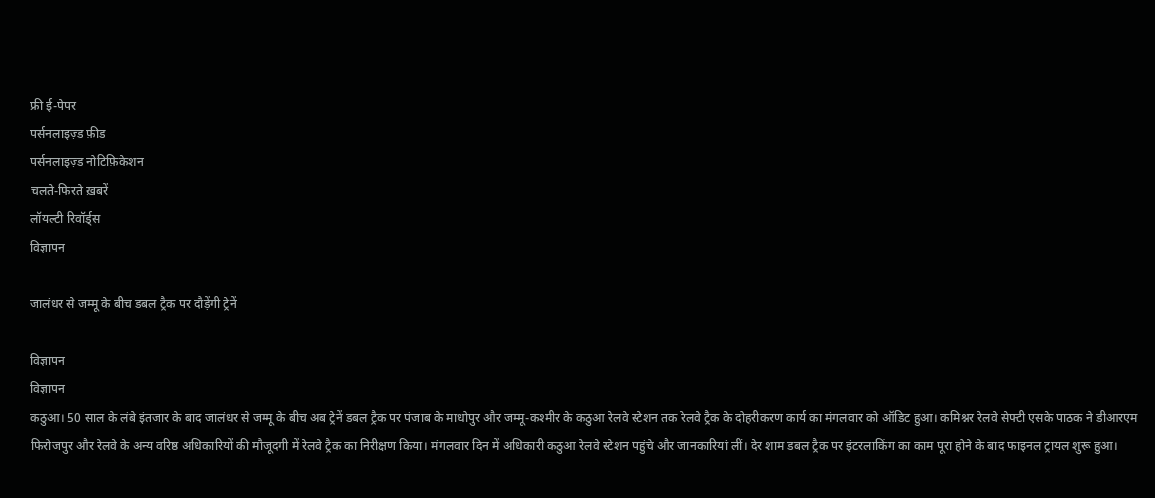फ्री ई-पेपर
पर्सनलाइज़्ड फ़ीड
पर्सनलाइज़्ड नोटिफ़िकेशन
चलते-फिरते ख़बरें
लॉयल्टी रिवॉर्ड्स
विज्ञापन

जालंधर से जम्मू के बीच डबल ट्रैक पर दौड़ेंगी ट्रेनें

विज्ञापन
विज्ञापन
कठुआ। 50 साल के लंबे इंतजार के बाद जालंधर से जम्मू के बीच अब ट्रेनें डबल ट्रैक पर पंजाब के माधोपुर और जम्मू-कश्मीर के कठुआ रेलवे स्टेशन तक रेलवे ट्रैक के दोहरीकरण कार्य का मंगलवार को ऑडिट हुआ। कमिश्नर रेलवे सेफ्टी एसके पाठक ने डीआरएम फिरोजपुर और रेलवे के अन्य वरिष्ठ अधिकारियों की मौजूदगी में रेलवे ट्रैक का निरीक्षण किया। मंगलवार दिन में अधिकारी कठुआ रेलवे स्टेशन पहुंचे और जानकारियां लीं। देर शाम डबल ट्रैक पर इंटरलाकिंग का काम पूरा होने के बाद फाइनल ट्रायल शुरू हुआ।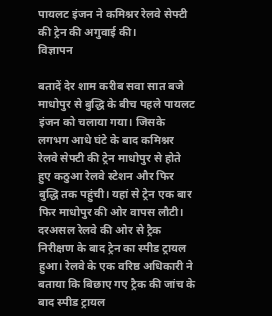पायलट इंजन ने कमिश्नर रेलवे सेफ्टी की ट्रेन की अगुवाई की।
विज्ञापन

बतादें देर शाम करीब सवा सात बजे माधोपुर से बुद्धि के बीच पहले पायलट इंजन को चलाया गया। जिसके लगभग आधे घंटे के बाद कमिश्नर रेलवे सेफ्टी की ट्रेन माधोपुर से होते हुए कठुआ रेलवे स्टेशन और फिर बुद्धि तक पहुंची। यहां से ट्रेन एक बार फिर माधोपुर की ओर वापस लौटी। दरअसल रेलवे की ओर से ट्रैक निरीक्षण के बाद ट्रेन का स्पीड ट्रायल हुआ। रेलवे के एक वरिष्ठ अधिकारी ने बताया कि बिछाए गए ट्रैक की जांच के बाद स्पीड ट्रायल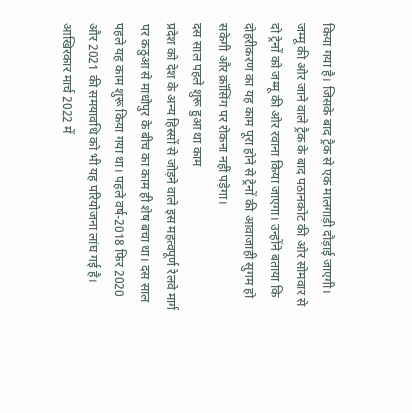किया गया है। जिसके बाद ट्रैक से एक मालगाड़ी दौड़ाई जाएगी। जम्मू की ओर जाने वाले ट्रैक के बाद पठानकोट की ओर सोमवार से दो ट्रेनों को जम्मू की ओर रवाना किया जाएगा। उन्होंने बताया कि दोहरीकरण का यह काम पूरा होने से ट्रेनों की आवाजाही सुगम हो सकेगी और क्रॉसिंग पर रोकना नहीं पड़ेगा।
दस साल पहले शुरू हुआ था काम
प्रदेश को देश के अन्य हिस्सों से जोड़ने वाले इस महत्वपूर्ण रेलवे मार्ग पर कठुआ से माधोपुर के बीच का काम ही शेष बचा था। दस साल पहले यह काम शुरू किया गया था। पहले वर्ष-2018 फिर 2020 और 2021 की समयावधि को भी यह परियोजना लांघ गई है। आखिरकार मार्च 2022 में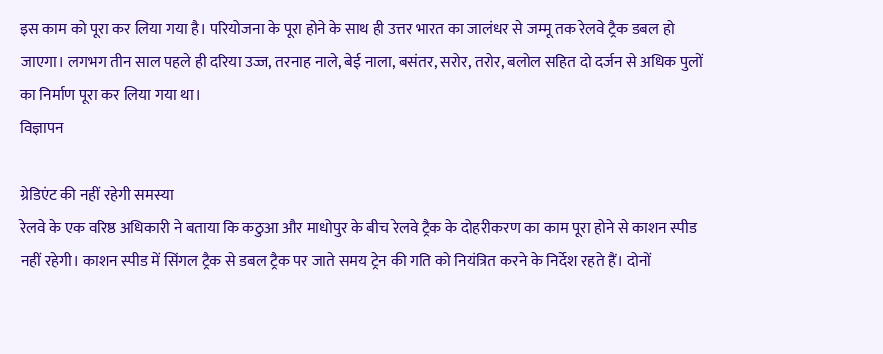इस काम को पूरा कर लिया गया है। परियोजना के पूरा होने के साथ ही उत्तर भारत का जालंधर से जम्मू तक रेलवे ट्रैक डबल हो जाएगा। लगभग तीन साल पहले ही दरिया उज्ज, तरनाह नाले, बेई नाला, बसंतर, सरोर, तरोर, बलोल सहित दो दर्जन से अधिक पुलों का निर्माण पूरा कर लिया गया था।
विज्ञापन

ग्रेडिएंट की नहीं रहेगी समस्या
रेलवे के एक वरिष्ठ अधिकारी ने बताया कि कठुआ और माधोपुर के बीच रेलवे ट्रैक के दोहरीकरण का काम पूरा होने से काशन स्पीड नहीं रहेगी। काशन स्पीड में सिंगल ट्रैक से डबल ट्रैक पर जाते समय ट्रेन की गति को नियंत्रित करने के निर्देश रहते हैं। दोनों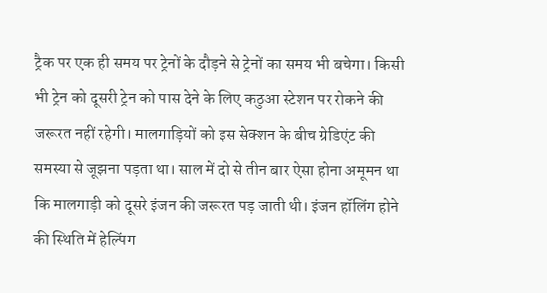ट्रैक पर एक ही समय पर ट्रेनों के दौड़ने से ट्रेनों का समय भी बचेगा। किसी भी ट्रेन को दूसरी ट्रेन को पास देने के लिए कठुआ स्टेशन पर रोकने की जरूरत नहीं रहेगी। मालगाड़ियों को इस सेक्शन के बीच ग्रेडिएंट की समस्या से जूझना पड़ता था। साल में दो से तीन बार ऐसा होना अमूमन था कि मालगाड़ी को दूसरे इंजन की जरूरत पड़ जाती थी। इंजन हॉलिंग होने की स्थिति में हेल्पिंग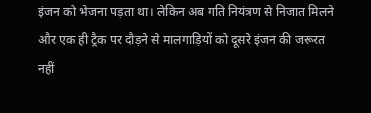इंजन को भेजना पड़ता था। लेकिन अब गति नियंत्रण से निजात मिलने और एक ही ट्रैक पर दौड़ने से मालगाड़ियों को दूसरे इंजन की जरूरत नहीं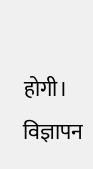होगी।
विज्ञापन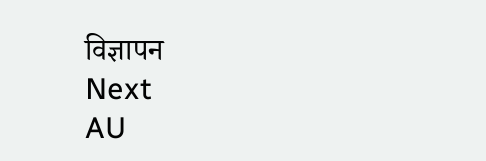विज्ञापन
Next
AU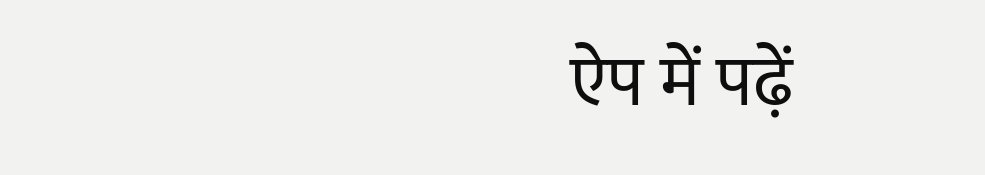ऐप में पढ़ें